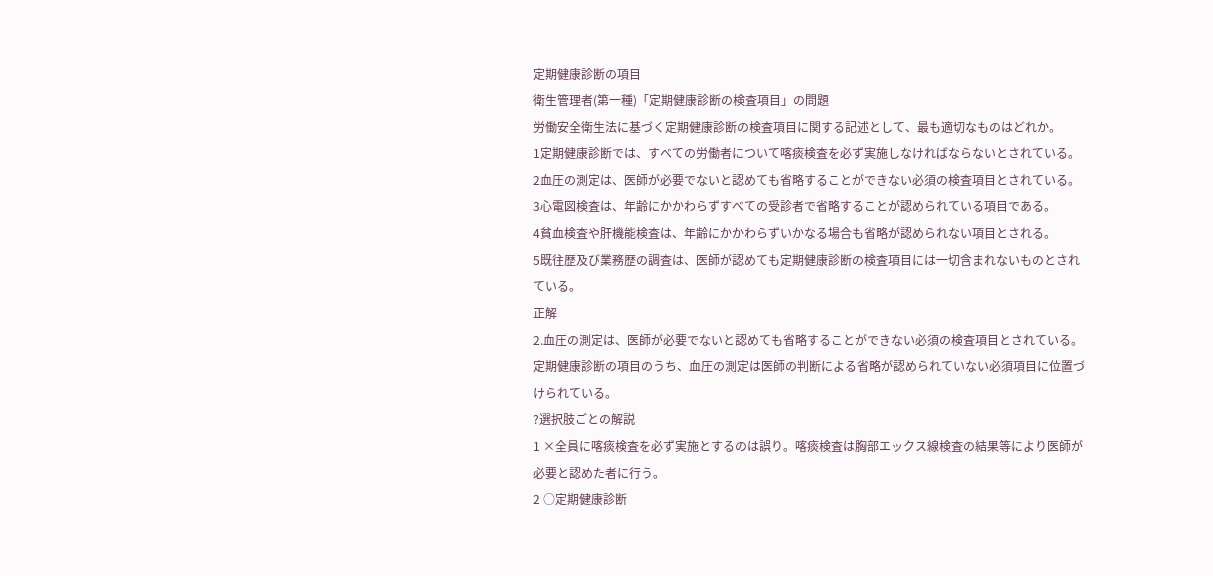定期健康診断の項目
衛生管理者(第一種)「定期健康診断の検査項目」の問題
労働安全衛生法に基づく定期健康診断の検査項目に関する記述として、最も適切なものはどれか。
1定期健康診断では、すべての労働者について喀痰検査を必ず実施しなければならないとされている。
2血圧の測定は、医師が必要でないと認めても省略することができない必須の検査項目とされている。
3心電図検査は、年齢にかかわらずすべての受診者で省略することが認められている項目である。
4貧血検査や肝機能検査は、年齢にかかわらずいかなる場合も省略が認められない項目とされる。
5既往歴及び業務歴の調査は、医師が認めても定期健康診断の検査項目には一切含まれないものとされている。
正解
2.血圧の測定は、医師が必要でないと認めても省略することができない必須の検査項目とされている。
定期健康診断の項目のうち、血圧の測定は医師の判断による省略が認められていない必須項目に位置づけられている。
?選択肢ごとの解説
1 ×全員に喀痰検査を必ず実施とするのは誤り。喀痰検査は胸部エックス線検査の結果等により医師が必要と認めた者に行う。
2 ○定期健康診断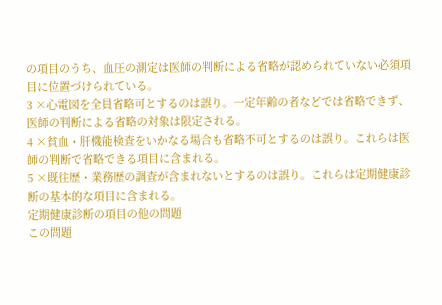の項目のうち、血圧の測定は医師の判断による省略が認められていない必須項目に位置づけられている。
3 ×心電図を全員省略可とするのは誤り。一定年齢の者などでは省略できず、医師の判断による省略の対象は限定される。
4 ×貧血・肝機能検査をいかなる場合も省略不可とするのは誤り。これらは医師の判断で省略できる項目に含まれる。
5 ×既往歴・業務歴の調査が含まれないとするのは誤り。これらは定期健康診断の基本的な項目に含まれる。
定期健康診断の項目の他の問題
この問題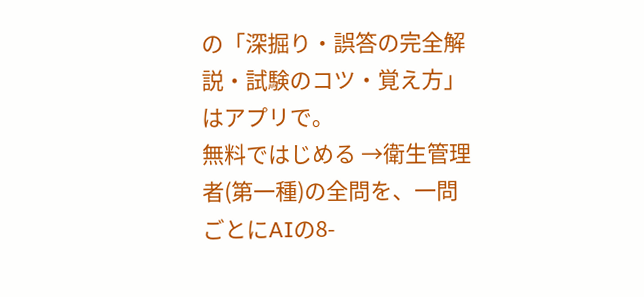の「深掘り・誤答の完全解説・試験のコツ・覚え方」はアプリで。
無料ではじめる →衛生管理者(第一種)の全問を、一問ごとにAIの8-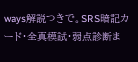ways解説つきで。SRS暗記カード・全真模試・弱点診断ま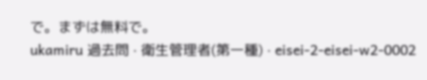で。まずは無料で。
ukamiru 過去問 · 衛生管理者(第一種) · eisei-2-eisei-w2-0002